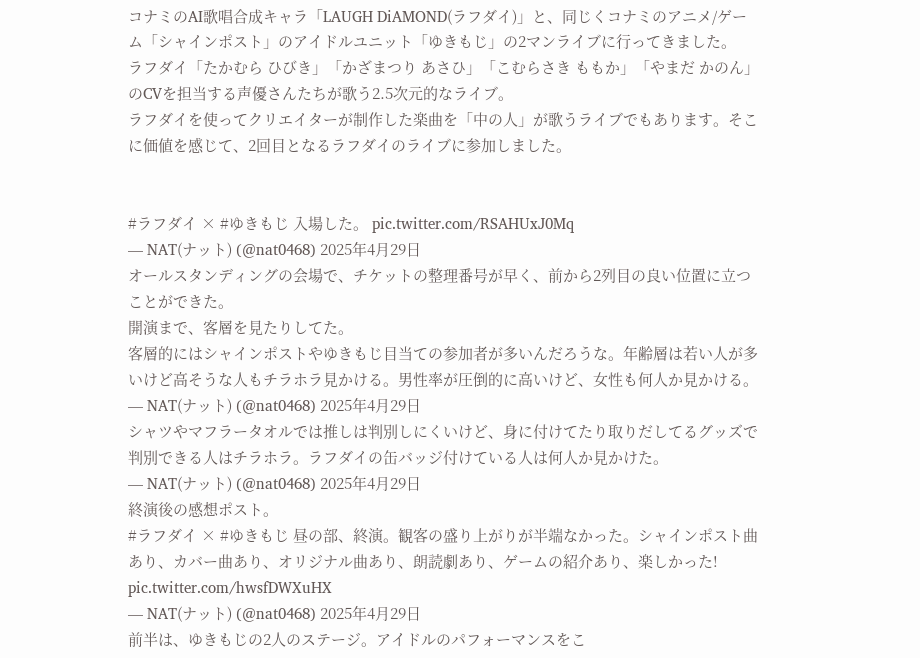コナミのAI歌唱合成キャラ「LAUGH DiAMOND(ラフダイ)」と、同じくコナミのアニメ/ゲーム「シャインポスト」のアイドルユニット「ゆきもじ」の2マンライブに行ってきました。
ラフダイ「たかむら ひびき」「かざまつり あさひ」「こむらさき ももか」「やまだ かのん」のCVを担当する声優さんたちが歌う2.5次元的なライブ。
ラフダイを使ってクリエイターが制作した楽曲を「中の人」が歌うライブでもあります。そこに価値を感じて、2回目となるラフダイのライブに参加しました。


#ラフダイ × #ゆきもじ 入場した。 pic.twitter.com/RSAHUxJ0Mq
— NAT(ナット) (@nat0468) 2025年4月29日
オールスタンディングの会場で、チケットの整理番号が早く、前から2列目の良い位置に立つことができた。
開演まで、客層を見たりしてた。
客層的にはシャインポストやゆきもじ目当ての参加者が多いんだろうな。年齢層は若い人が多いけど高そうな人もチラホラ見かける。男性率が圧倒的に高いけど、女性も何人か見かける。
— NAT(ナット) (@nat0468) 2025年4月29日
シャツやマフラータオルでは推しは判別しにくいけど、身に付けてたり取りだしてるグッズで判別できる人はチラホラ。ラフダイの缶バッジ付けている人は何人か見かけた。
— NAT(ナット) (@nat0468) 2025年4月29日
終演後の感想ポスト。
#ラフダイ × #ゆきもじ 昼の部、終演。観客の盛り上がりが半端なかった。シャインポスト曲あり、カバー曲あり、オリジナル曲あり、朗読劇あり、ゲームの紹介あり、楽しかった! pic.twitter.com/hwsfDWXuHX
— NAT(ナット) (@nat0468) 2025年4月29日
前半は、ゆきもじの2人のステージ。アイドルのパフォーマンスをこ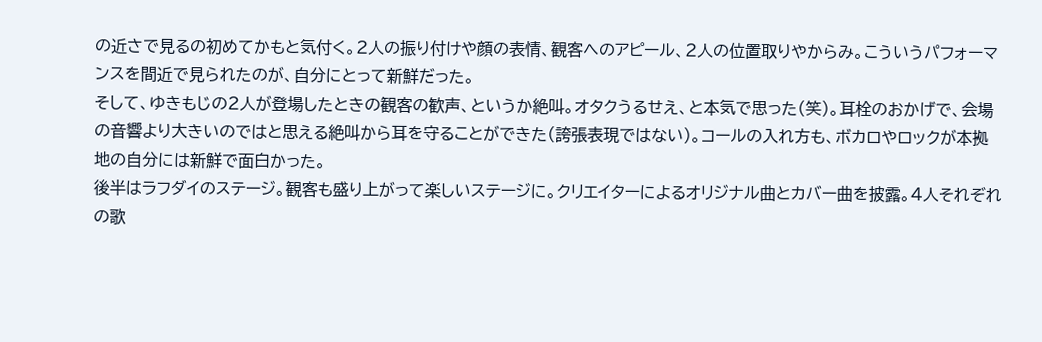の近さで見るの初めてかもと気付く。2人の振り付けや顔の表情、観客へのアピール、2人の位置取りやからみ。こういうパフォーマンスを間近で見られたのが、自分にとって新鮮だった。
そして、ゆきもじの2人が登場したときの観客の歓声、というか絶叫。オタクうるせえ、と本気で思った(笑)。耳栓のおかげで、会場の音響より大きいのではと思える絶叫から耳を守ることができた(誇張表現ではない)。コールの入れ方も、ボカロやロックが本拠地の自分には新鮮で面白かった。
後半はラフダイのステージ。観客も盛り上がって楽しいステージに。クリエイターによるオリジナル曲とカバー曲を披露。4人それぞれの歌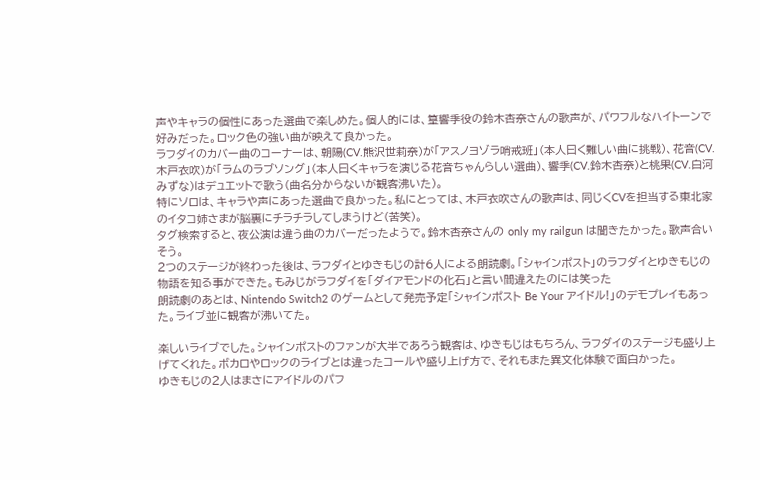声やキャラの個性にあった選曲で楽しめた。個人的には、篁響季役の鈴木杏奈さんの歌声が、パワフルなハイトーンで好みだった。ロック色の強い曲が映えて良かった。
ラフダイのカバー曲のコーナーは、朝陽(CV.熊沢世莉奈)が「アスノヨゾラ哨戒班」(本人曰く難しい曲に挑戦)、花音(CV.木戸衣吹)が「ラムのラブソング」(本人曰くキャラを演じる花音ちゃんらしい選曲)、響季(CV.鈴木杏奈)と桃果(CV.白河みずな)はデュエットで歌う(曲名分からないが観客沸いた)。
特にソロは、キャラや声にあった選曲で良かった。私にとっては、木戸衣吹さんの歌声は、同じくCVを担当する東北家のイタコ姉さまが脳裏にチラチラしてしまうけど(苦笑)。
タグ検索すると、夜公演は違う曲のカバーだったようで。鈴木杏奈さんの only my railgun は聞きたかった。歌声合いそう。
2つのステージが終わった後は、ラフダイとゆきもじの計6人による朗読劇。「シャインポスト」のラフダイとゆきもじの物語を知る事ができた。もみじがラフダイを「ダイアモンドの化石」と言い間違えたのには笑った
朗読劇のあとは、Nintendo Switch2 のゲームとして発売予定「シャインポスト Be Your アイドル!」のデモプレイもあった。ライブ並に観客が沸いてた。

楽しいライブでした。シャインポストのファンが大半であろう観客は、ゆきもじはもちろん、ラフダイのステージも盛り上げてくれた。ボカロやロックのライブとは違ったコールや盛り上げ方で、それもまた異文化体験で面白かった。
ゆきもじの2人はまさにアイドルのパフ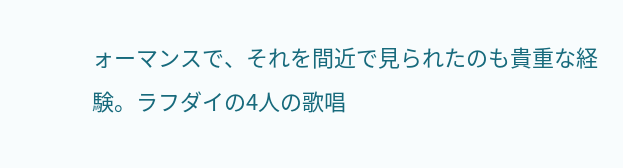ォーマンスで、それを間近で見られたのも貴重な経験。ラフダイの4人の歌唱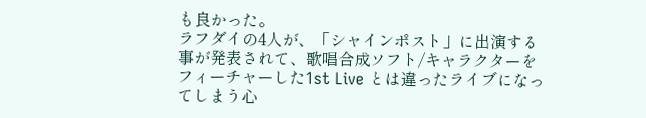も良かった。
ラフダイの4人が、「シャインポスト」に出演する事が発表されて、歌唱合成ソフト/キャラクターをフィーチャーした1st Live とは違ったライブになってしまう心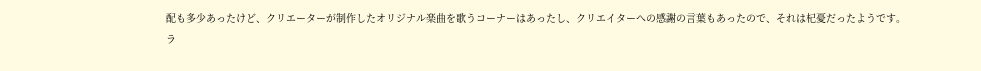配も多少あったけど、クリエーターが制作したオリジナル楽曲を歌うコーナーはあったし、クリエイターへの感謝の言葉もあったので、それは杞憂だったようです。
ラ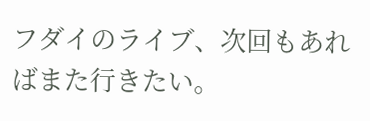フダイのライブ、次回もあればまた行きたい。